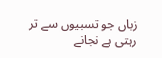زباں جو تسبیوں سے تر رہتی ہے نجانے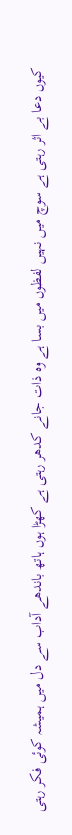کیوں دعا بے اثر رہتی ہے سوچ میں نہیں لفظوں میں بسا ہے وہ ذات جانے کدھر رہتی ہے کھڑا ہوں ہاتھ باندھے آداب سے دل میں ہمیشہ کوئی فکر رہتی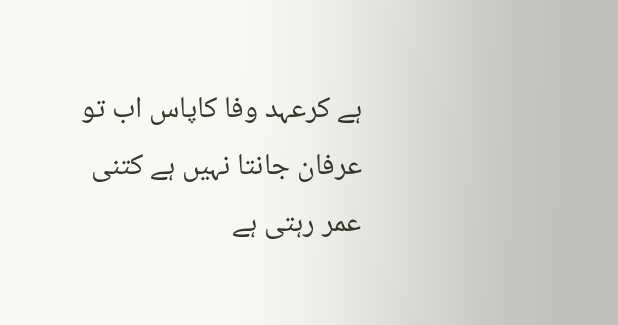ہے کرعہد وفا کاپاس اب تو عرفان جانتا نہیں ہے کتنی عمر رہتی ہے